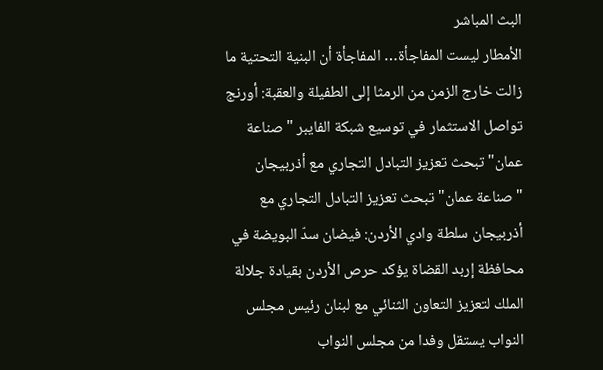البث المباشر
الأمطار ليست المفاجأة… المفاجأة أن البنية التحتية ما زالت خارج الزمن من الرمثا إلى الطفيلة والعقبة: أورنج تواصل الاستثمار في توسيع شبكة الفايبر "صناعة عمان" تبحث تعزيز التبادل التجاري مع أذربيجان "صناعة عمان" تبحث تعزيز التبادل التجاري مع أذربيجان سلطة وادي الأردن: فيضان سدّ البويضة في محافظة إربد القضاة يؤكد حرص الأردن بقيادة جلالة الملك لتعزيز التعاون الثنائي مع لبنان رئيس مجلس النواب يستقل وفدا من مجلس النواب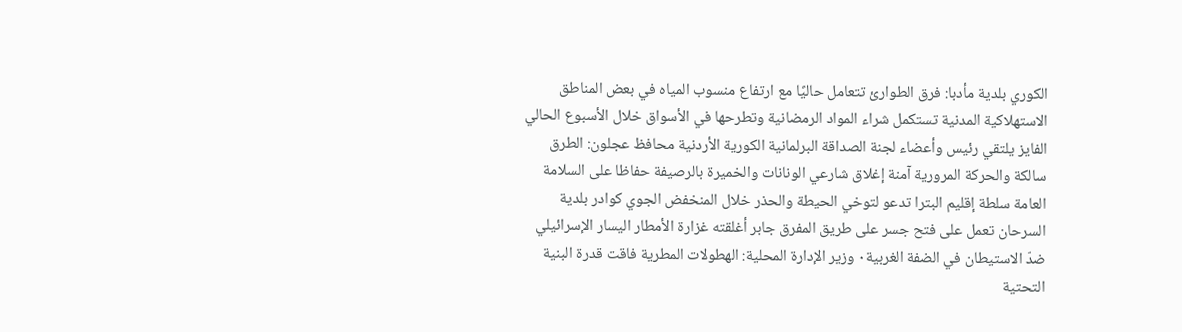الكوري بلدية مأدبا: فرق الطوارئ تتعامل حاليًا مع ارتفاع منسوب المياه في بعض المناطق الاستهلاكية المدنية تستكمل شراء المواد الرمضانية وتطرحها في الأسواق خلال الأسبوع الحالي الفايز يلتقي رئيس وأعضاء لجنة الصداقة البرلمانية الكورية الأردنية محافظ عجلون: الطرق سالكة والحركة المرورية آمنة إغلاق شارعي الونانات والخميرة بالرصيفة حفاظا على السلامة العامة سلطة إقليم البترا تدعو لتوخي الحيطة والحذر خلال المنخفض الجوي كوادر بلدية السرحان تعمل على فتح جسر على طريق المفرق جابر أغلقته غزارة الأمطار اليسار الإسرائيلي ضدّ الاستيطان في الضفة الغربية٠ وزير الإدارة المحلية: الهطولات المطرية فاقت قدرة البنية التحتية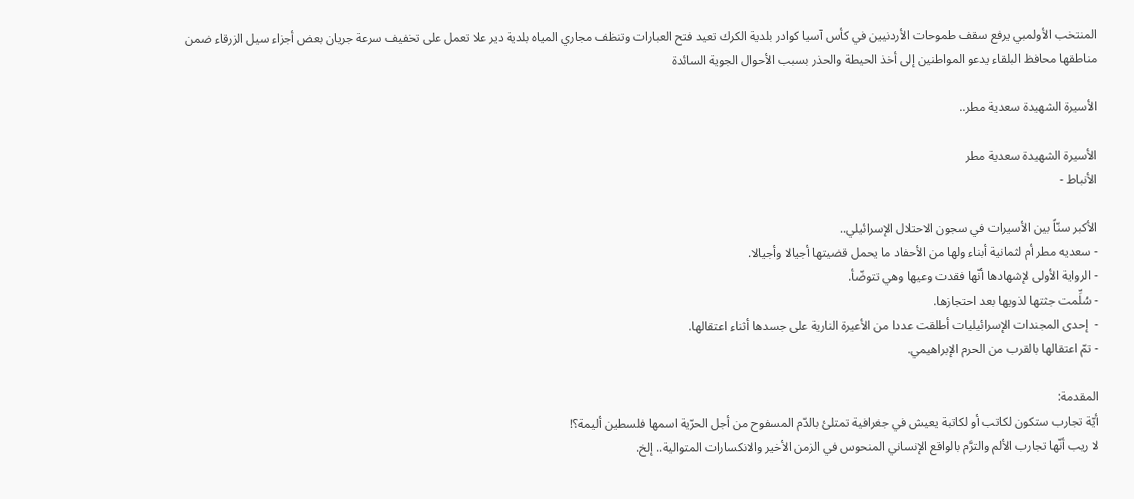المنتخب الأولمبي يرفع سقف طموحات الأردنيين في كأس آسيا كوادر بلدية الكرك تعيد فتح العبارات وتنظف مجاري المياه بلدية دير علا تعمل على تخفيف سرعة جريان بعض أجزاء سيل الزرقاء ضمن مناطقها محافظ البلقاء يدعو المواطنين إلى أخذ الحيطة والحذر بسبب الأحوال الجوية السائدة

الأسيرة الشهيدة سعدية مطر..

الأسيرة الشهيدة سعدية مطر
الأنباط -

الأكبر سنّاً بين الأسيرات في سجون الاحتلال الإسرائيلي..
- سعديه مطر أم لثمانية أبناء ولها من الأحفاد ما يحمل قضيتها أجيالا وأجيالا.
- الرواية الأولى لإشهادها أنّها فقدت وعيها وهي تتوضّأ.
- سُلِّمت جثتها لذويها بعد احتجازها.
-  إحدى المجندات الإسرائيليات أطلقت عددا من الأعيرة النارية على جسدها أثناء اعتقالها.
- تمّ اعتقالها بالقرب من الحرم الإبراهيمي.

المقدمة:
أيّة تجارب ستكون لكاتب أو لكاتبة يعيش في جغرافية تمتلئ بالدّم المسفوح من أجل الحرّية اسمها فلسطين أليمة؟!
لا ريب أنّها تجارب الألم والترَّم بالواقع الإنساني المنحوس في الزمن الأخير والانكسارات المتوالية.. إلخ.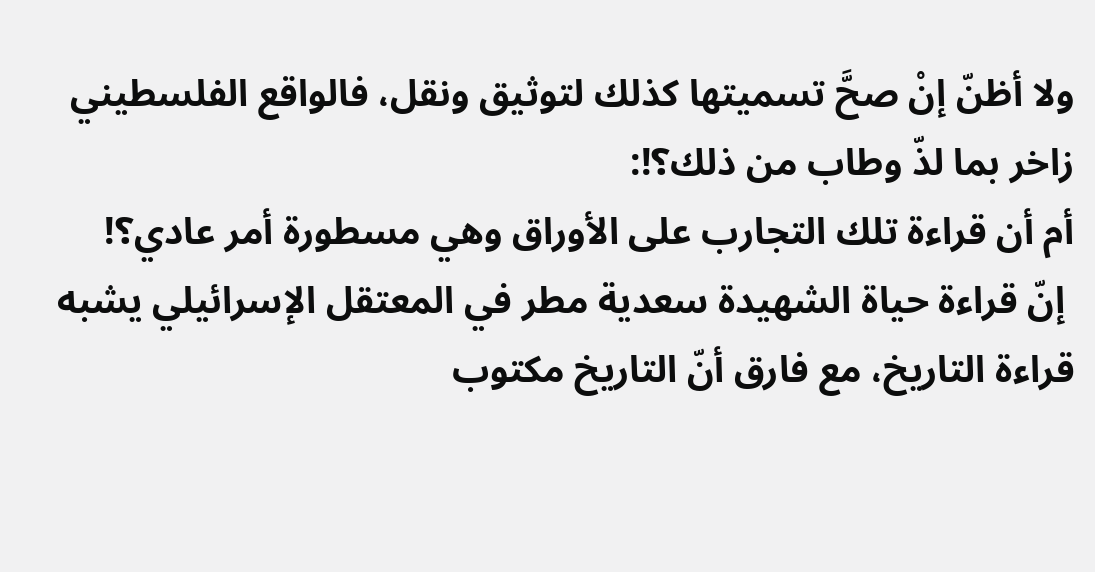ولا أظنّ إنْ صحَّ تسميتها كذلك لتوثيق ونقل، فالواقع الفلسطيني زاخر بما لذّ وطاب من ذلك؟!:
أم أن قراءة تلك التجارب على الأوراق وهي مسطورة أمر عادي؟!
 إنّ قراءة حياة الشهيدة سعدية مطر في المعتقل الإسرائيلي يشبه قراءة التاريخ، مع فارق أنّ التاريخ مكتوب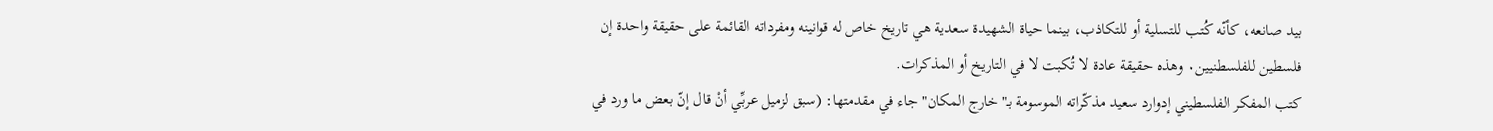بيد صانعه، كأنّه كُتب للتسلية أو للتكاذب، بينما حياة الشهيدة سعدية هي تاريخ خاص له قوانينه ومفرداته القائمة على حقيقة واحدة إن فلسطين للفلسطنيين٠ وهذه حقيقة عادة لا تُكبت لا في التاريخ أو المذكرات.
كتب المفكر الفلسطيني إدوارد سعيد مذكّراته الموسومة بـ"خارج المكان" جاء في مقدمتها: (سبق لزميل عربِّي أنْ قال إنّ بعض ما ورد في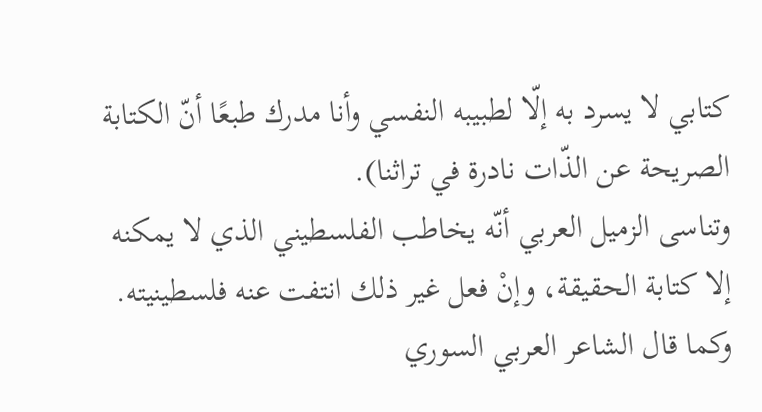كتابي لا يسرد به إلّا لطبيبه النفسي وأنا مدرك طبعًا أنّ الكتابة الصريحة عن الذّات نادرة في تراثنا).
وتناسى الزميل العربي أنّه يخاطب الفلسطيني الذي لا يمكنه إلا كتابة الحقيقة، وإنْ فعل غير ذلك انتفت عنه فلسطينيته.
وكما قال الشاعر العربي السوري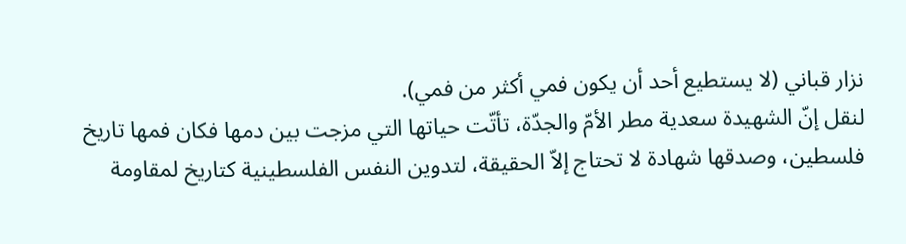نزار قباني (لا يستطيع أحد أن يكون فمي أكثر من فمي).
لنقل إنّ الشهيدة سعدية مطر الأمّ والجدّة، تأتّت حياتها التي مزجت بين دمها فكان فمها تاريخ فلسطين، وصدقها شهادة لا تحتاج إلاّ الحقيقة، لتدوين النفس الفلسطينية كتاريخ لمقاومة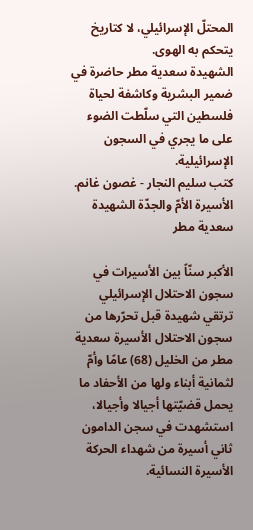المحتلّ الإسرائيلي، لا كتاريخ يتحكم به الهوى.
الشهيدة سعدية مطر حاضرة في ضمير البشرية وكاشفة لحياة فلسطين التي سلّطت الضوء على ما يجري في السجون الإسرائيلية.
كتب سليم النجار - غصون غانم.
الأسيرة الأمّ والجدّة الشهيدة سعدية مطر

الأكبر سنّاً بين الأسيرات في سجون الاحتلال الإسرائيلي ترتقي شهيدة قبل تحرّرها من سجون الاحتلال الأسيرة سعدية مطر من الخليل (68) عامًا وأمّ لثمانية أبناء ولها من الأحفاد ما يحمل قضيّتها أجيالا وأجيالا، استشهدت في سجن الدامون ثاني أسيرة من شهداء الحركة الأسيرة النسائية.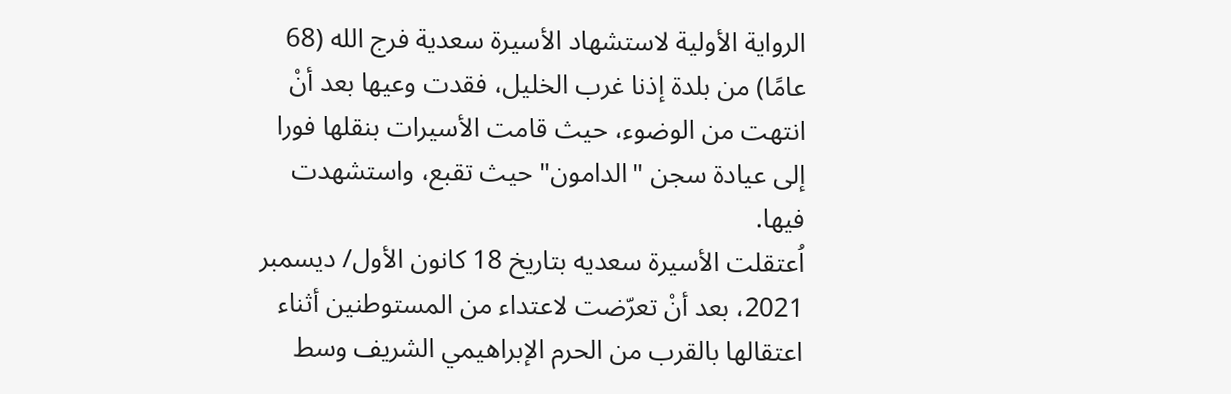الرواية الأولية لاستشهاد الأسيرة سعدية فرج الله (68 عامًا) من بلدة إذنا غرب الخليل، فقدت وعيها بعد أنْ انتهت من الوضوء، حيث قامت الأسيرات بنقلها فورا إلى عيادة سجن "الدامون" حيث تقبع، واستشهدت فيها.
اُعتقلت الأسيرة سعديه بتاريخ 18 كانون الأول/ ديسمبر 2021، بعد أنْ تعرّضت لاعتداء من المستوطنين أثناء اعتقالها بالقرب من الحرم الإبراهيمي الشريف وسط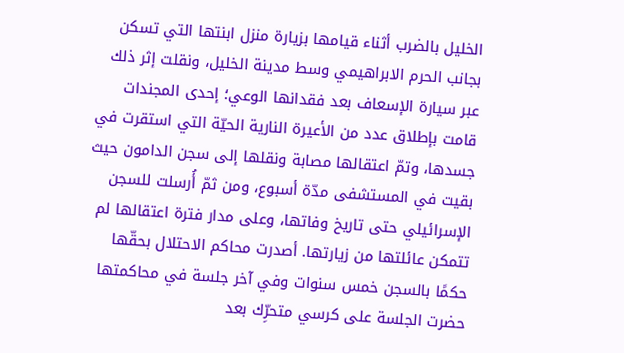الخليل بالضرب أثناء قيامها بزيارة منزل ابنتها التي تسكن بجانب الحرم الابراهيمي وسط مدينة الخليل، ونقلت إثر ذلك عبر سيارة الإسعاف بعد فقدانها الوعي؛ إحدى المجندات قامت بإطلاق عدد من الأعيرة النارية الحيّة التي استقرت في جسدها، وتمّ اعتقالها مصابة ونقلها إلى سجن الدامون حيث بقيت في المستشفى مدّة أسبوع، ومن ثمّ أُرسلت للسجن الإسرائيلي حتى تاريخ وفاتها، وعلى مدار فترة اعتقالها لم تتمكن عائلتها من زيارتها. أصدرت محاكم الاحتلال بحقّها حكمًا بالسجن خمس سنوات وفي آخر جلسة في محاكمتها حضرت الجلسة على كرسي متحرِّك بعد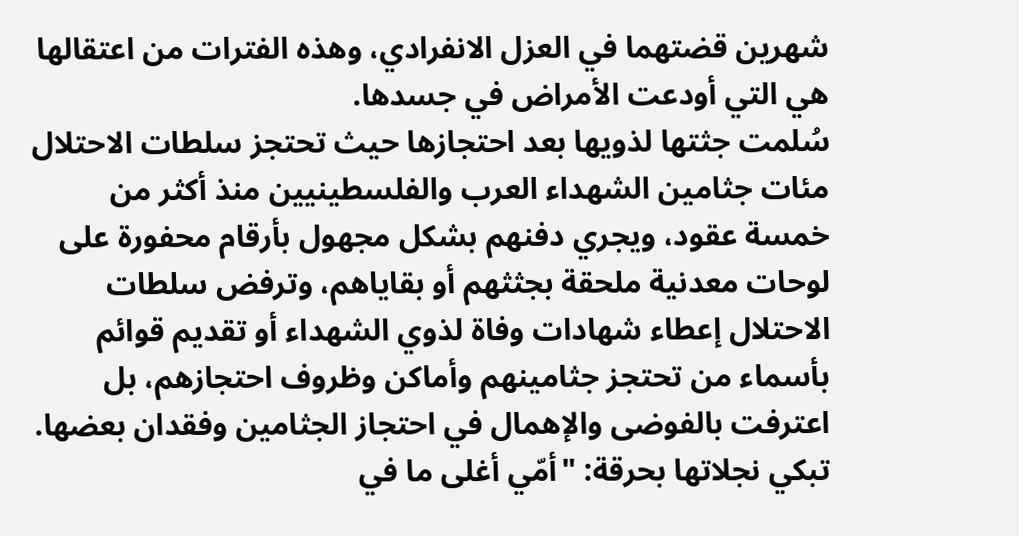شهرين قضتهما في العزل الانفرادي، وهذه الفترات من اعتقالها هي التي أودعت الأمراض في جسدها.
سُلمت جثتها لذويها بعد احتجازها حيث تحتجز سلطات الاحتلال مئات جثامين الشهداء العرب والفلسطينيين منذ أكثر من خمسة عقود، ويجري دفنهم بشكل مجهول بأرقام محفورة على لوحات معدنية ملحقة بجثثهم أو بقاياهم، وترفض سلطات الاحتلال إعطاء شهادات وفاة لذوي الشهداء أو تقديم قوائم بأسماء من تحتجز جثامينهم وأماكن وظروف احتجازهم، بل اعترفت بالفوضى والإهمال في احتجاز الجثامين وفقدان بعضها.
تبكي نجلاتها بحرقة: "أمّي أغلى ما في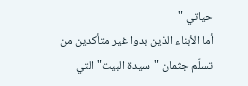حياتي "
أما الأبناء الذين بدوا غير متأكدين من تسلّم جثمان "سيدة البيت" التي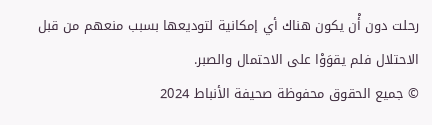رحلت دون أْن يكون هناك أي إمكانية لتوديعها بسبب منعهم من قبل الاحتلال فلم يقوَوْا على الاحتمال والصبر.
© جميع الحقوق محفوظة صحيفة الأنباط 2024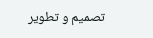تصميم و تطوير